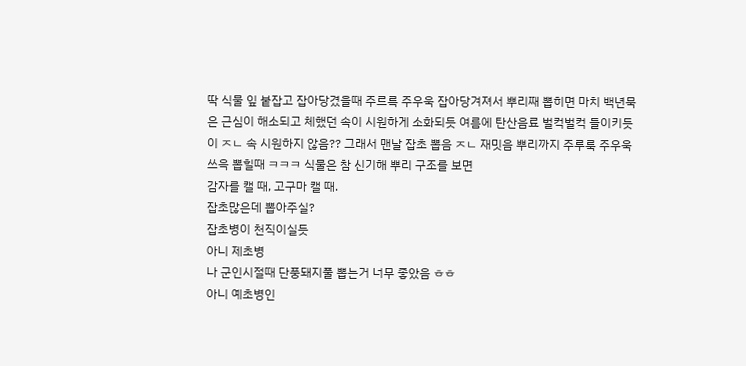딱 식물 잎 붙잡고 잡아당겼을때 주르륵 주우욱 잡아당겨져서 뿌리째 뽑히면 마치 백년묵은 근심이 해소되고 체했던 속이 시원하게 소화되듯 여름에 탄산음료 벌컥벌컥 들이키듯이 ㅈㄴ 속 시원하지 않음?? 그래서 맨날 잡초 뽑음 ㅈㄴ 재밋음 뿌리까지 주루룩 주우욱 쓰윽 뽑힐때 ㅋㅋㅋ 식물은 참 신기해 뿌리 구조를 보면
감자를 캘 때, 고구마 캘 때.
잡초많은데 뽑아주실?
잡초병이 천직이실듯
아니 제초병
나 군인시절때 단풍돼지풀 뽑는거 너무 좋았음 ㅎㅎ
아니 예초병인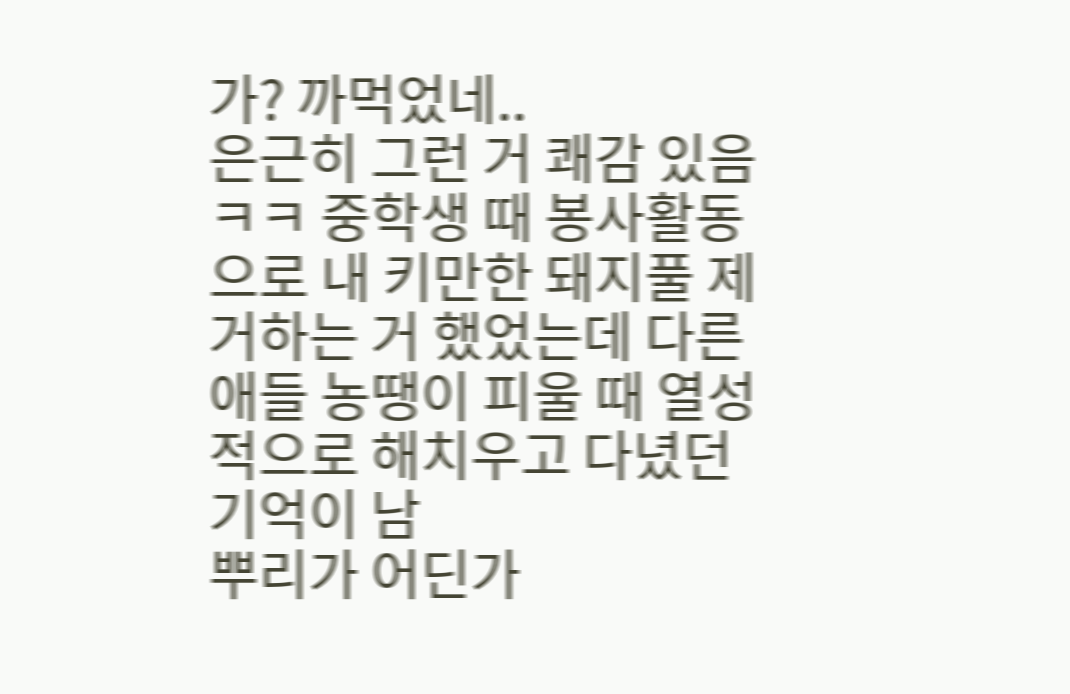가? 까먹었네..
은근히 그런 거 쾌감 있음ㅋㅋ 중학생 때 봉사활동으로 내 키만한 돼지풀 제거하는 거 했었는데 다른 애들 농땡이 피울 때 열성적으로 해치우고 다녔던 기억이 남
뿌리가 어딘가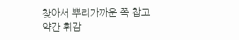찾아서 뿌리가까운 쪽 찹고 약간 휘감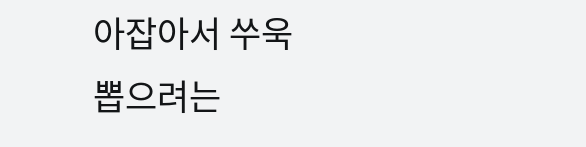아잡아서 쑤욱 뽑으려는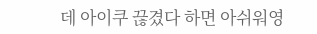데 아이쿠 끊겼다 하면 아쉬워영